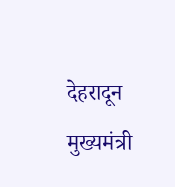देहरादून
मुख्यमंत्री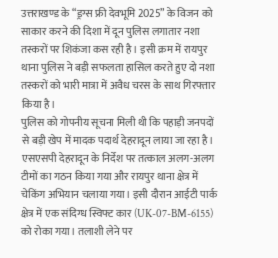उत्तराखण्ड के “ड्रग्स फ्री देवभूमि 2025” के विजन को साकार करने की दिशा में दून पुलिस लगातार नशा तस्करों पर शिकंजा कस रही है। इसी क्रम में रायपुर थाना पुलिस ने बड़ी सफलता हासिल करते हुए दो नशा तस्करों को भारी मात्रा में अवैध चरस के साथ गिरफ्तार किया है।
पुलिस को गोपनीय सूचना मिली थी कि पहाड़ी जनपदों से बड़ी खेप में मादक पदार्थ देहरादून लाया जा रहा है। एसएसपी देहरादून के निर्देश पर तत्काल अलग-अलग टीमों का गठन किया गया और रायपुर थाना क्षेत्र में चेकिंग अभियान चलाया गया। इसी दौरान आईटी पार्क क्षेत्र में एक संदिग्ध स्विफ्ट कार (UK-07-BM-6155) को रोका गया। तलाशी लेने पर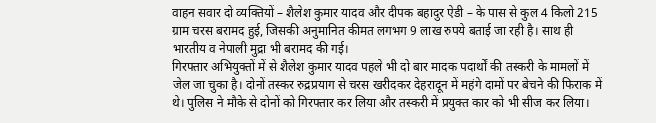वाहन सवार दो व्यक्तियों – शैलेश कुमार यादव और दीपक बहादुर ऐडी – के पास से कुल 4 किलो 215 ग्राम चरस बरामद हुई, जिसकी अनुमानित कीमत लगभग 9 लाख रुपये बताई जा रही है। साथ ही भारतीय व नेपाली मुद्रा भी बरामद की गई।
गिरफ्तार अभियुक्तों में से शैलेश कुमार यादव पहले भी दो बार मादक पदार्थों की तस्करी के मामलों में जेल जा चुका है। दोनों तस्कर रुद्रप्रयाग से चरस खरीदकर देहरादून में महंगे दामों पर बेचने की फिराक में थे। पुलिस ने मौके से दोनों को गिरफ्तार कर लिया और तस्करी में प्रयुक्त कार को भी सीज कर लिया।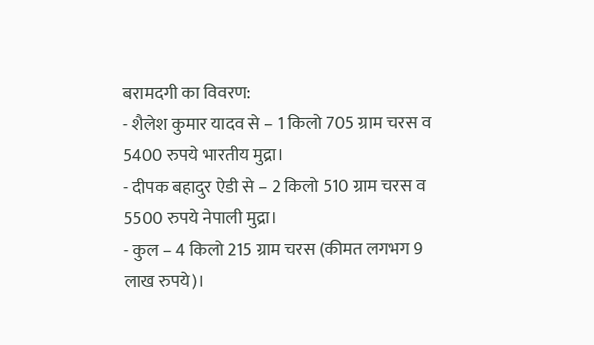बरामदगी का विवरण:
- शैलेश कुमार यादव से – 1 किलो 705 ग्राम चरस व 5400 रुपये भारतीय मुद्रा।
- दीपक बहादुर ऐडी से – 2 किलो 510 ग्राम चरस व 5500 रुपये नेपाली मुद्रा।
- कुल – 4 किलो 215 ग्राम चरस (कीमत लगभग 9 लाख रुपये)।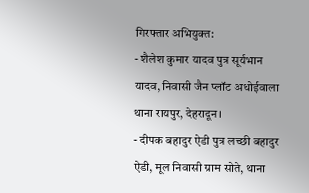गिरफ्तार अभियुक्त:
- शैलेश कुमार यादव पुत्र सूर्यभान यादव, निवासी जैन प्लॉट अधोईवाला थाना रायपुर, देहरादून।
- दीपक बहादुर ऐडी पुत्र लच्छी बहादुर ऐडी, मूल निवासी ग्राम सोते, थाना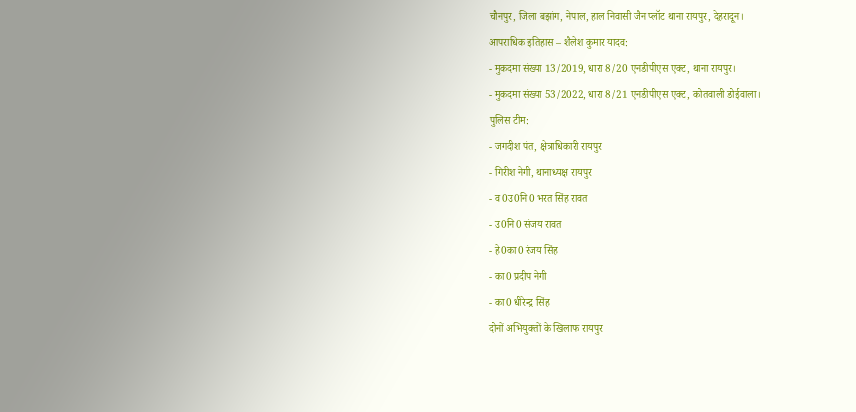चौनपुर, जिला बझांग, नेपाल, हाल निवासी जैन प्लॉट थाना रायपुर, देहरादून।
आपराधिक इतिहास – शैलेश कुमार यादव:
- मुकदमा संख्या 13/2019, धारा 8/20 एनडीपीएस एक्ट, थाना रायपुर।
- मुकदमा संख्या 53/2022, धारा 8/21 एनडीपीएस एक्ट, कोतवाली डोईवाला।
पुलिस टीम:
- जगदीश पंत, क्षेत्राधिकारी रायपुर
- गिरीश नेगी, थानाध्यक्ष रायपुर
- व0उ0नि0 भरत सिंह रावत
- उ0नि0 संजय रावत
- हे0का0 रंजय सिंह
- का0 प्रदीप नेगी
- का0 धीरेन्द्र सिंह
दोनों अभियुक्तों के खिलाफ रायपुर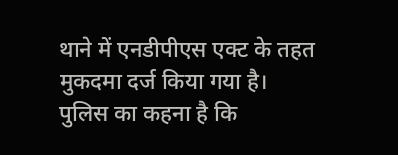थाने में एनडीपीएस एक्ट के तहत मुकदमा दर्ज किया गया है। पुलिस का कहना है कि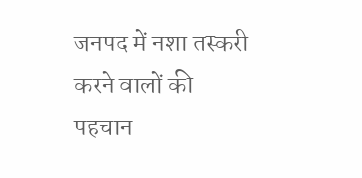जनपद में नशा तस्करी करने वालों की पहचान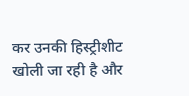कर उनकी हिस्ट्रीशीट खोली जा रही है और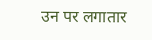उन पर लगातार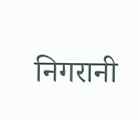निगरानी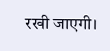रखी जाएगी।